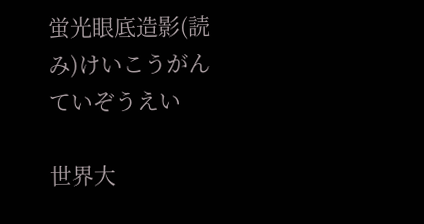蛍光眼底造影(読み)けいこうがんていぞうえい

世界大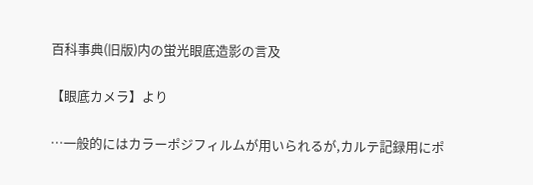百科事典(旧版)内の蛍光眼底造影の言及

【眼底カメラ】より

…一般的にはカラーポジフィルムが用いられるが,カルテ記録用にポ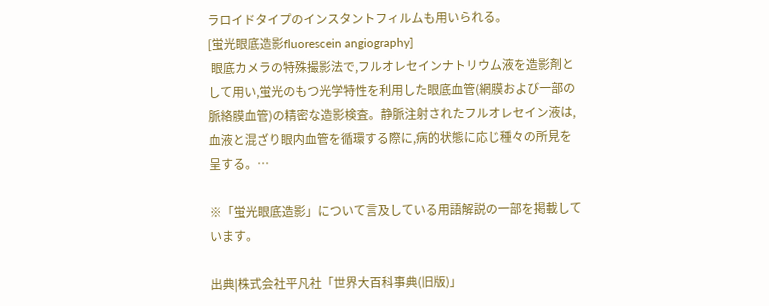ラロイドタイプのインスタントフィルムも用いられる。
[蛍光眼底造影fluorescein angiography]
 眼底カメラの特殊撮影法で,フルオレセインナトリウム液を造影剤として用い,蛍光のもつ光学特性を利用した眼底血管(網膜および一部の脈絡膜血管)の精密な造影検査。静脈注射されたフルオレセイン液は,血液と混ざり眼内血管を循環する際に,病的状態に応じ種々の所見を呈する。…

※「蛍光眼底造影」について言及している用語解説の一部を掲載しています。

出典|株式会社平凡社「世界大百科事典(旧版)」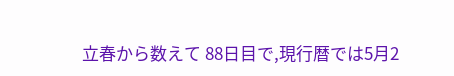立春から数えて 88日目で,現行暦では5月2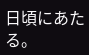日頃にあたる。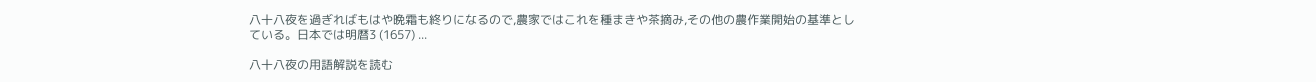八十八夜を過ぎればもはや晩霜も終りになるので,農家ではこれを種まきや茶摘み,その他の農作業開始の基準としている。日本では明暦3 (1657) ...

八十八夜の用語解説を読む